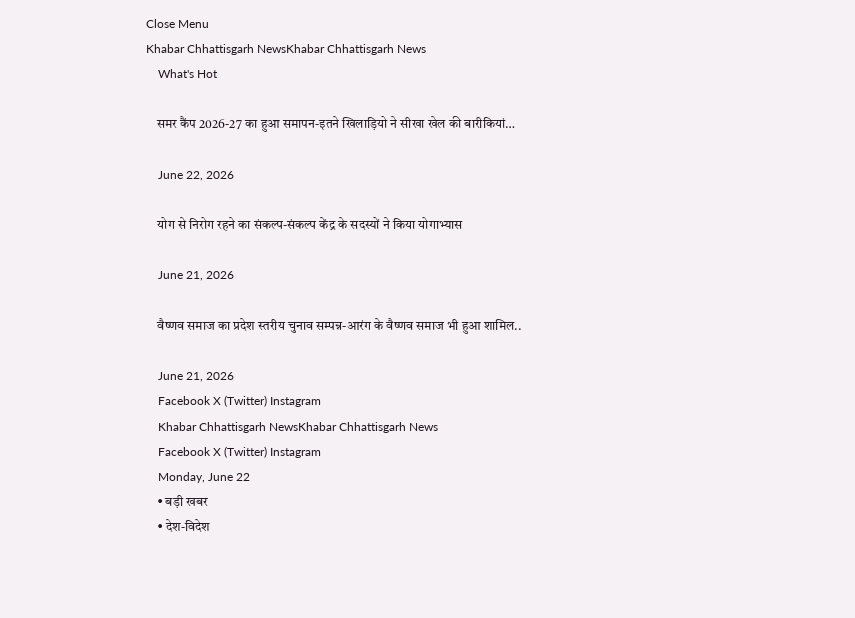Close Menu
Khabar Chhattisgarh NewsKhabar Chhattisgarh News
    What's Hot

    समर कैंप 2026-27 का हुआ समापन-इतने खिलाड़ियो ने सीखा खेल की बारीकियां…

    June 22, 2026

    योग से निरोग रहने का संकल्प-संकल्प केंद्र के सदस्यों ने किया योगाभ्यास

    June 21, 2026

    वैष्णव समाज का प्रदेश स्तरीय चुनाव सम्पन्न-आरंग के वैष्णव समाज भी हुआ शामिल..

    June 21, 2026
    Facebook X (Twitter) Instagram
    Khabar Chhattisgarh NewsKhabar Chhattisgarh News
    Facebook X (Twitter) Instagram
    Monday, June 22
    • बड़ी खबर
    • देश-विदेश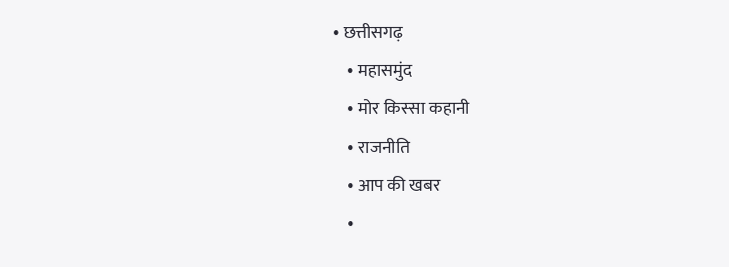• छत्तीसगढ़
    • महासमुंद
    • मोर किस्सा कहानी
    • राजनीति
    • आप की खबर
    •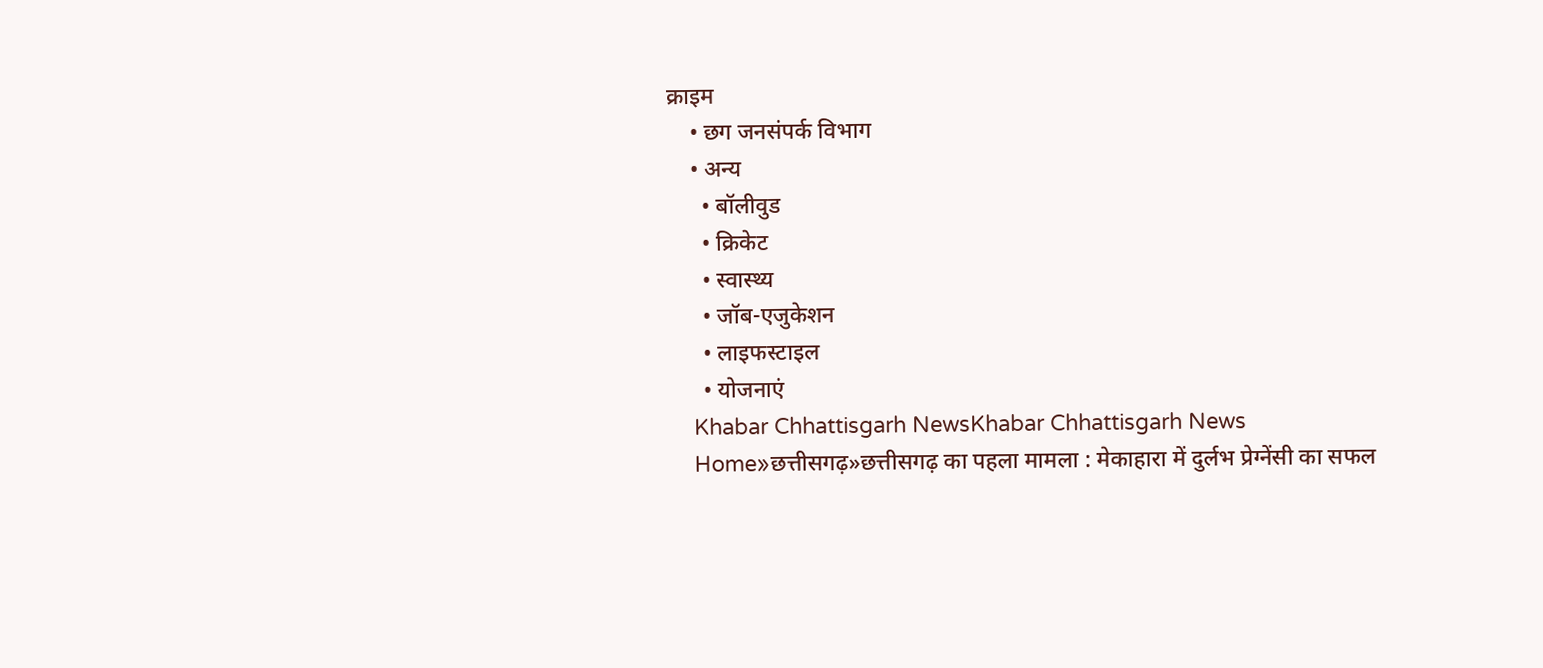क्राइम
    • छग जनसंपर्क विभाग
    • अन्य
      • बॉलीवुड
      • क्रिकेट
      • स्वास्थ्य
      • जॉब-एजुकेशन
      • लाइफस्टाइल
      • योजनाएं
    Khabar Chhattisgarh NewsKhabar Chhattisgarh News
    Home»छत्तीसगढ़»छत्तीसगढ़ का पहला मामला : मेकाहारा में दुर्लभ प्रेग्नेंसी का सफल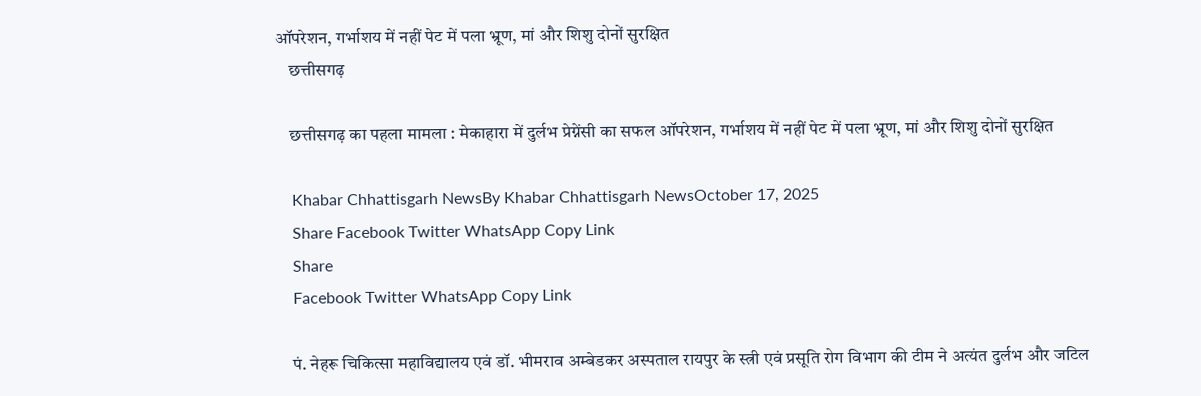ऑपरेशन, गर्भाशय में नहीं पेट में पला भ्रूण, मां और शिशु दोनों सुरक्षित
    छत्तीसगढ़

    छत्तीसगढ़ का पहला मामला : मेकाहारा में दुर्लभ प्रेग्नेंसी का सफल ऑपरेशन, गर्भाशय में नहीं पेट में पला भ्रूण, मां और शिशु दोनों सुरक्षित

    Khabar Chhattisgarh NewsBy Khabar Chhattisgarh NewsOctober 17, 2025
    Share Facebook Twitter WhatsApp Copy Link
    Share
    Facebook Twitter WhatsApp Copy Link

    पं. नेहरू चिकित्सा महाविद्यालय एवं डॉ. भीमराव अम्बेडकर अस्पताल रायपुर के स्त्री एवं प्रसूति रोग विभाग की टीम ने अत्यंत दुर्लभ और जटिल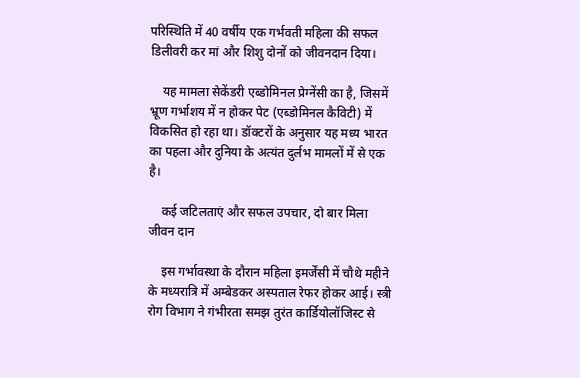परिस्थिति में 40 वर्षीय एक गर्भवती महिला की सफल डिलीवरी कर मां और शिशु दोनों को जीवनदान दिया।

    यह मामला सेकेंडरी एब्डोमिनल प्रेग्नेंसी का है, जिसमें भ्रूण गर्भाशय में न होकर पेट (एब्डोमिनल कैविटी) में विकसित हो रहा था। डॉक्टरों के अनुसार यह मध्य भारत का पहला और दुनिया के अत्यंत दुर्लभ मामलों में से एक है।

    कई जटिलताएं और सफल उपचार, दो बार मिला जीवन दान

    इस गर्भावस्था के दौरान महिला इमर्जेंसी में चौथे महीने के मध्यरात्रि में अम्बेडकर अस्पताल रेफर होकर आई। स्त्री रोग विभाग ने गंभीरता समझ तुरंत कार्डियोलॉजिस्ट से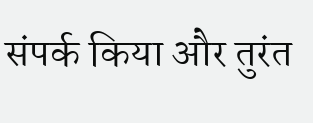संपर्क किया और तुरंत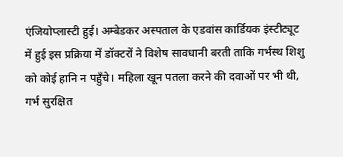एंजियोप्लास्टी हुई। अम्बेडकर अस्पताल के एडवांस कार्डियक इंस्टीट्यूट में हुई इस प्रक्रिया में डॉक्टरों ने विशेष सावधानी बरती ताकि गर्भस्थ शिशु को कोई हानि न पहुँचे। महिला खून पतला करने की दवाओं पर भी थी, गर्भ सुरक्षित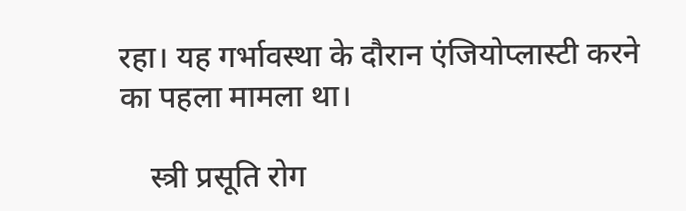रहा। यह गर्भावस्था के दौरान एंजियोप्लास्टी करने का पहला मामला था।

    स्त्री प्रसूति रोग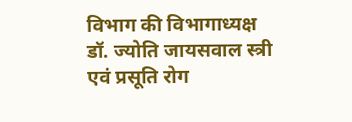विभाग की विभागाध्यक्ष डॉ. ज्योति जायसवाल स्त्री एवं प्रसूति रोग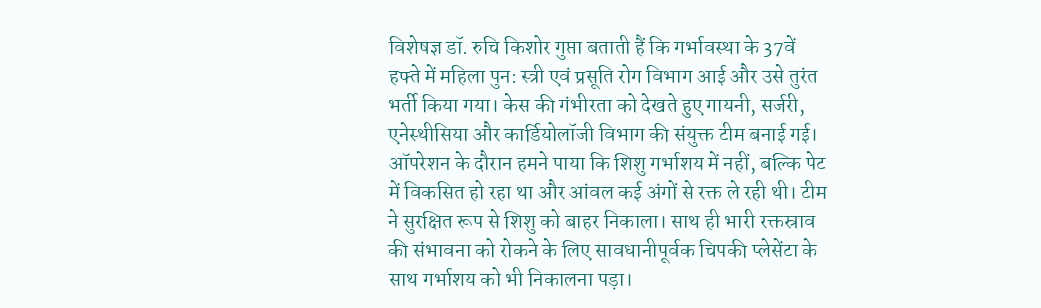विशेषज्ञ डॉ. रुचि किशोर गुप्ता बताती हैं कि गर्भावस्था के 37वें हफ्ते में महिला पुन: स्त्री एवं प्रसूति रोग विभाग आई और उसे तुरंत भर्ती किया गया। केस की गंभीरता को देखते हुए गायनी, सर्जरी, एनेस्थीसिया और कार्डियोलॉजी विभाग की संयुक्त टीम बनाई गई। ऑपरेशन के दौरान हमने पाया कि शिशु गर्भाशय में नहीं, बल्कि पेट में विकसित हो रहा था और आंवल कई अंगों से रक्त ले रही थी। टीम ने सुरक्षित रूप से शिशु को बाहर निकाला। साथ ही भारी रक्तस्राव की संभावना को रोकने के लिए सावधानीपूर्वक चिपकी प्लेसेंटा के साथ गर्भाशय को भी निकालना पड़ा।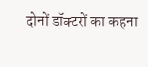दोनों डॉक्टरों का कहना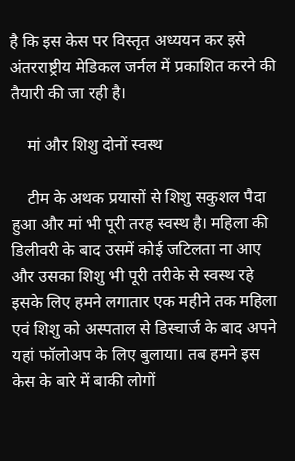है कि इस केस पर विस्तृत अध्ययन कर इसे अंतरराष्ट्रीय मेडिकल जर्नल में प्रकाशित करने की तैयारी की जा रही है।

    मां और शिशु दोनों स्वस्थ

    टीम के अथक प्रयासों से शिशु सकुशल पैदा हुआ और मां भी पूरी तरह स्वस्थ है। महिला की डिलीवरी के बाद उसमें कोई जटिलता ना आए और उसका शिशु भी पूरी तरीके से स्वस्थ रहे इसके लिए हमने लगातार एक महीने तक महिला एवं शिशु को अस्पताल से डिस्चार्ज के बाद अपने यहां फॉलोअप के लिए बुलाया। तब हमने इस केस के बारे में बाकी लोगों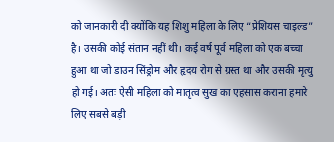को जानकारी दी क्योंकि यह शिशु महिला के लिए “प्रेशियस चाइल्ड” है। उसकी कोई संतान नहीं थी। कई वर्ष पूर्व महिला को एक बच्चा हुआ था जो डाउन सिंड्रोम और हृदय रोग से ग्रस्त था और उसकी मृत्यु हो गई। अतः ऐसी महिला को मातृत्व सुख का एहसास कराना हमारे लिए सबसे बड़ी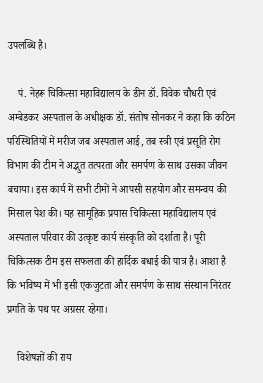उपलब्धि है।

    पं. नेहरू चिकित्सा महाविद्यालय के डीन डॉ. विवेक चौधरी एवं अम्बेडकर अस्पताल के अधीक्षक डॉ. संतोष सोनकर ने कहा कि कठिन परिस्थितियों में मरीज जब अस्पताल आई, तब स्त्री एवं प्रसूति रोग विभाग की टीम ने अद्भुत तत्परता और समर्पण के साथ उसका जीवन बचाया। इस कार्य में सभी टीमों ने आपसी सहयोग और समन्वय की मिसाल पेश की। यह सामूहिक प्रयास चिकित्सा महाविद्यालय एवं अस्पताल परिवार की उत्कृष्ट कार्य संस्कृति को दर्शाता है। पूरी चिकित्सक टीम इस सफलता की हार्दिक बधाई की पात्र है। आशा है कि भविष्य में भी इसी एकजुटता और समर्पण के साथ संस्थान निरंतर प्रगति के पथ पर अग्रसर रहेगा।

    विशेषज्ञों की राय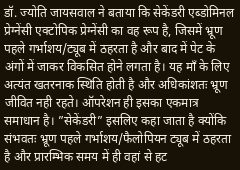डॉ. ज्योति जायसवाल ने बताया कि सेकेंडरी एब्डोमिनल प्रेग्नेंसी एक्टोपिक प्रेग्नेंसी का वह रूप है, जिसमें भ्रूण पहले गर्भाशय/ट्यूब में ठहरता है और बाद में पेट के अंगों में जाकर विकसित होने लगता है। यह माँ के लिए अत्यंत खतरनाक स्थिति होती है और अधिकांशतः भ्रूण जीवित नही रहते। ऑपरेशन ही इसका एकमात्र समाधान है। ”सेकेंडरी” इसलिए कहा जाता है क्योंकि संभवतः भ्रूण पहले गर्भाशय/फैलोपियन ट्यूब में ठहरता है और प्रारम्भिक समय में ही वहां से हट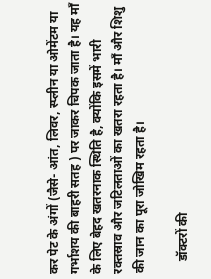कर पेट के अंगों (जैसे- आंत, लिवर, स्प्लीन या ओमेंटम या गर्भाशय की बाहरी सतह ) पर जाकर चिपक जाता है। यह माँ के लिए बेहद खतरनाक स्थिति है, क्योंकि इसमें भारी रक्तस्राव और जटिलताओं का खतरा रहता है। माँ और शिशु की जान का पूरा जोखिम रहता है।

    डॉक्टरों की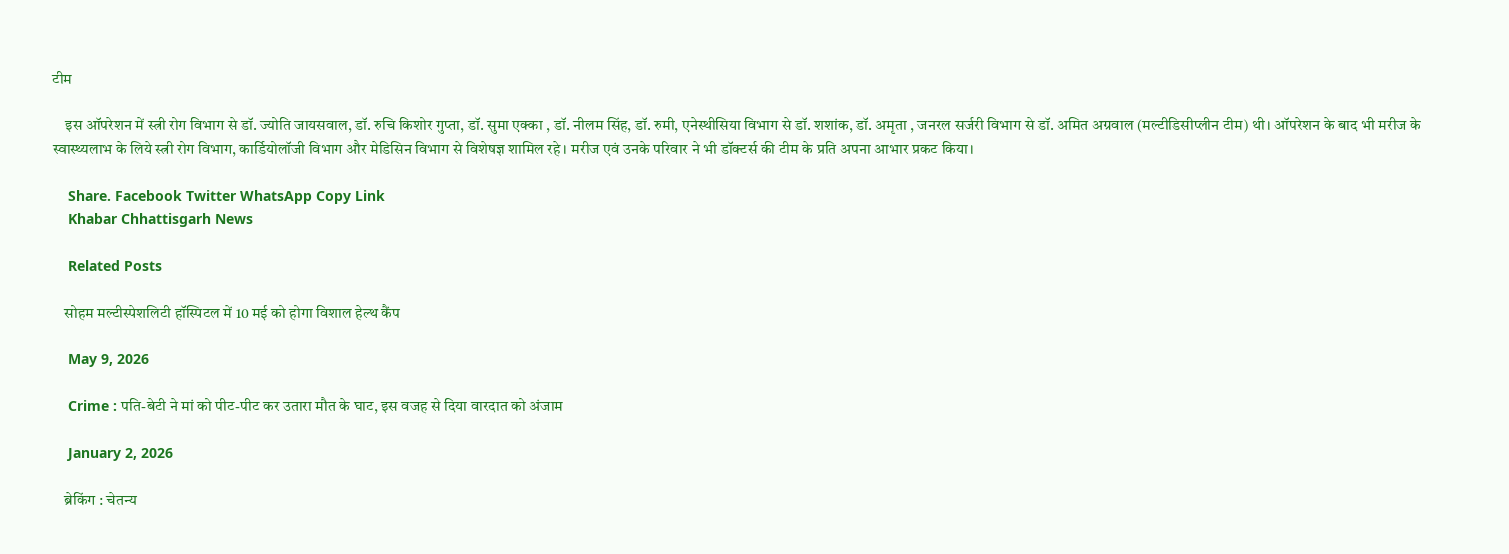टीम

    इस ऑपरेशन में स्त्री रोग विभाग से डॉ. ज्योति जायसवाल, डॉ. रुचि किशोर गुप्ता, डॉ. सुमा एक्का , डॉ. नीलम सिंह, डॉ. रुमी, एनेस्थीसिया विभाग से डॉ. शशांक, डॉ. अमृता , जनरल सर्जरी विभाग से डॉ. अमित अग्रवाल (मल्टीडिसीप्लीन टीम) थी। ऑपरेशन के बाद भी मरीज के स्वास्थ्यलाभ के लिये स्त्री रोग विभाग, कार्डियोलॉजी विभाग और मेडिसिन विभाग से विशेषज्ञ शामिल रहे। मरीज एवं उनके परिवार ने भी डॉक्टर्स की टीम के प्रति अपना आभार प्रकट किया।

    Share. Facebook Twitter WhatsApp Copy Link
    Khabar Chhattisgarh News

    Related Posts

    सोहम मल्टीस्पेशलिटी हॉस्पिटल में 10 मई को होगा विशाल हेल्थ कैंप

    May 9, 2026

    Crime : पति-बेटी ने मां को पीट-पीट कर उतारा मौत के घाट, इस वजह से दिया वारदात को अंजाम

    January 2, 2026

    ब्रेकिंग : चेतन्य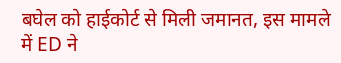बघेल को हाईकोर्ट से मिली जमानत, इस मामले में ED ने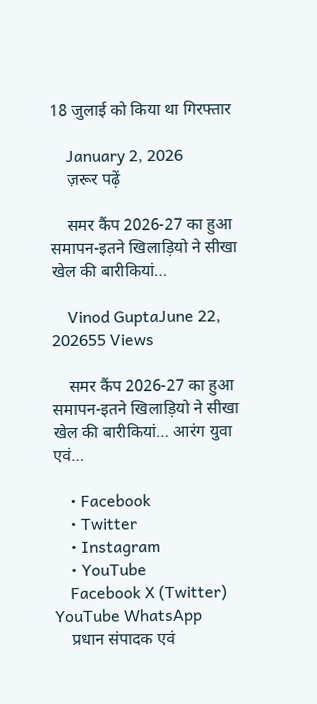18 जुलाई को किया था गिरफ्तार

    January 2, 2026
    ज़रूर पढ़ें

    समर कैंप 2026-27 का हुआ समापन-इतने खिलाड़ियो ने सीखा खेल की बारीकियां…

    Vinod GuptaJune 22, 202655 Views

    समर कैंप 2026-27 का हुआ समापन-इतने खिलाड़ियो ने सीखा खेल की बारीकियां… आरंग युवा एवं…

    • Facebook
    • Twitter
    • Instagram
    • YouTube
    Facebook X (Twitter) YouTube WhatsApp
    प्रधान संपादक एवं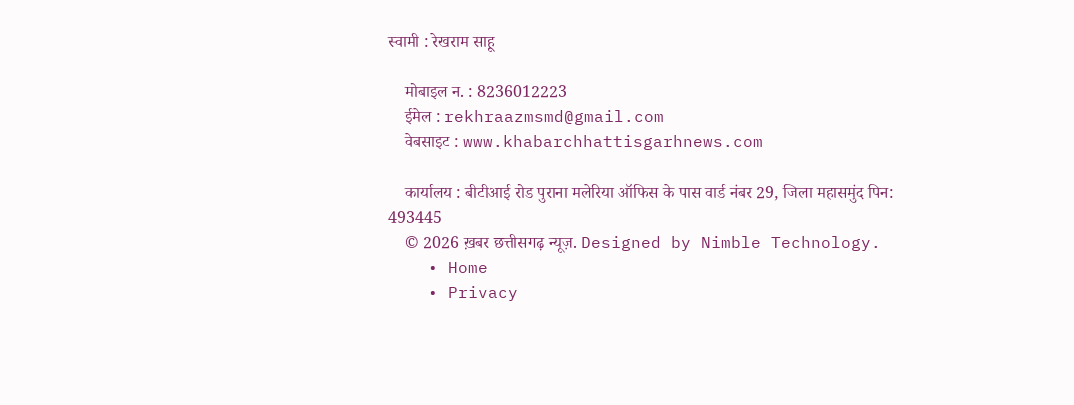स्वामी : रेखराम साहू

    मोबाइल न. : 8236012223
    ईमेल : rekhraazmsmd@gmail.com
    वेबसाइट : www.khabarchhattisgarhnews.com

    कार्यालय : बीटीआई रोड पुराना मलेरिया ऑफिस के पास वार्ड नंबर 29, जिला महासमुंद पिन: 493445
    © 2026 ख़बर छत्तीसगढ़ न्यूज़. Designed by Nimble Technology.
    • Home
    • Privacy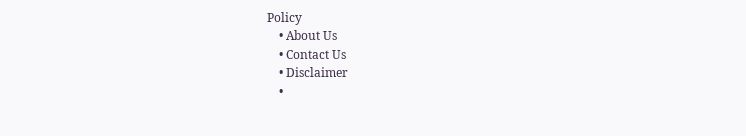Policy
    • About Us
    • Contact Us
    • Disclaimer
    •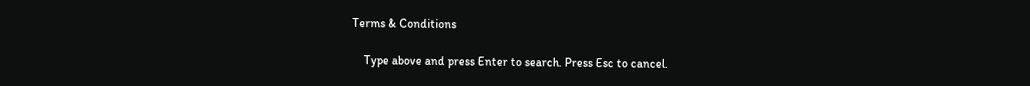Terms & Conditions

    Type above and press Enter to search. Press Esc to cancel.